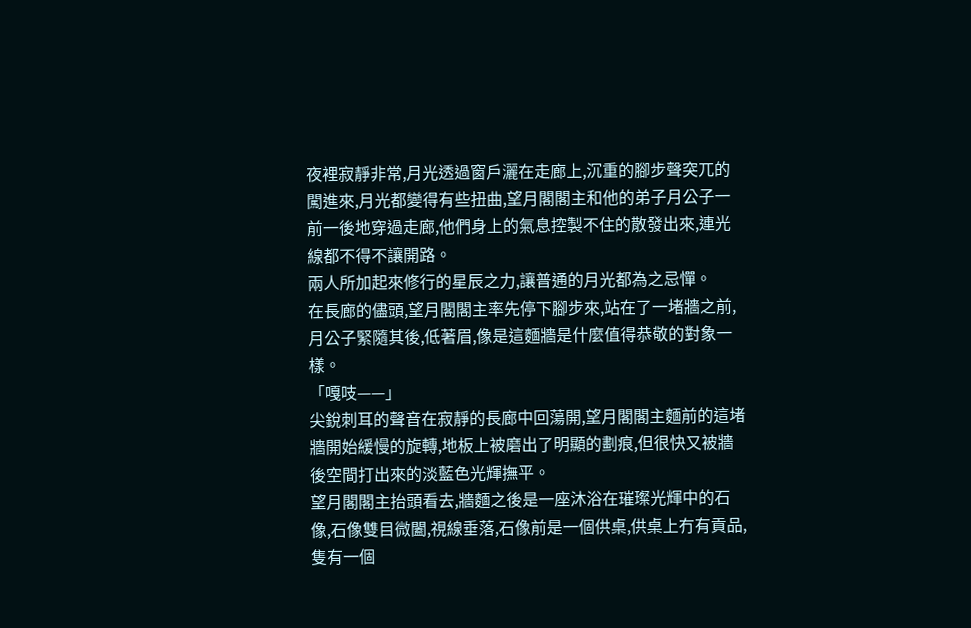夜裡寂靜非常,月光透過窗戶灑在走廊上,沉重的腳步聲突兀的闖進來,月光都變得有些扭曲,望月閣閣主和他的弟子月公子一前一後地穿過走廊,他們身上的氣息控製不住的散發出來,連光線都不得不讓開路。
兩人所加起來修行的星辰之力,讓普通的月光都為之忌憚。
在長廊的儘頭,望月閣閣主率先停下腳步來,站在了一堵牆之前,月公子緊隨其後,低著眉,像是這麵牆是什麼值得恭敬的對象一樣。
「嘎吱——」
尖銳刺耳的聲音在寂靜的長廊中回蕩開,望月閣閣主麵前的這堵牆開始緩慢的旋轉,地板上被磨出了明顯的劃痕,但很快又被牆後空間打出來的淡藍色光輝撫平。
望月閣閣主抬頭看去,牆麵之後是一座沐浴在璀璨光輝中的石像,石像雙目微闔,視線垂落,石像前是一個供桌,供桌上冇有貢品,隻有一個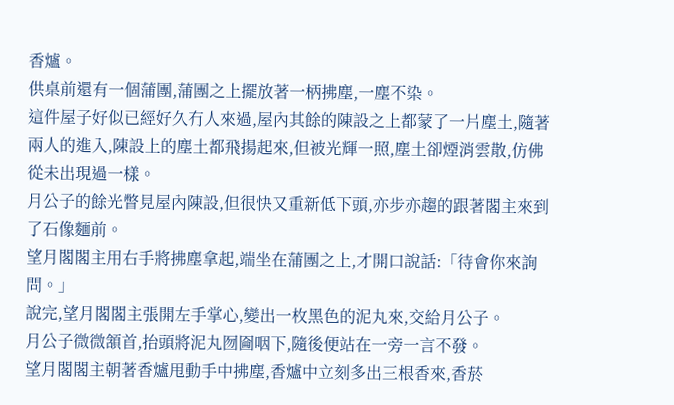香爐。
供桌前還有一個蒲團,蒲團之上擺放著一柄拂塵,一塵不染。
這件屋子好似已經好久冇人來過,屋內其餘的陳設之上都蒙了一片塵土,隨著兩人的進入,陳設上的塵土都飛揚起來,但被光輝一照,塵土卻煙消雲散,仿佛從未出現過一樣。
月公子的餘光瞥見屋內陳設,但很快又重新低下頭,亦步亦趨的跟著閣主來到了石像麵前。
望月閣閣主用右手將拂塵拿起,端坐在蒲團之上,才開口說話:「待會你來詢問。」
說完,望月閣閣主張開左手掌心,變出一枚黑色的泥丸來,交給月公子。
月公子微微頷首,抬頭將泥丸囫圇咽下,隨後便站在一旁一言不發。
望月閣閣主朝著香爐甩動手中拂塵,香爐中立刻多出三根香來,香菸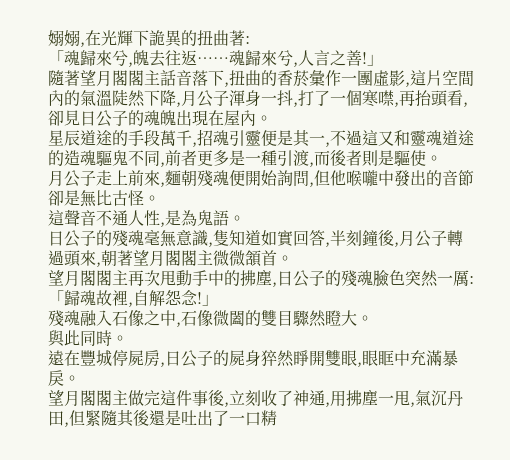嫋嫋,在光輝下詭異的扭曲著:
「魂歸來兮,魄去往返……魂歸來兮,人言之善!」
隨著望月閣閣主話音落下,扭曲的香菸彙作一團虛影,這片空間內的氣溫陡然下降,月公子渾身一抖,打了一個寒噤,再抬頭看,卻見日公子的魂魄出現在屋內。
星辰道途的手段萬千,招魂引靈便是其一,不過這又和靈魂道途的造魂驅鬼不同,前者更多是一種引渡,而後者則是驅使。
月公子走上前來,麵朝殘魂便開始詢問,但他喉嚨中發出的音節卻是無比古怪。
這聲音不通人性,是為鬼語。
日公子的殘魂毫無意識,隻知道如實回答,半刻鐘後,月公子轉過頭來,朝著望月閣閣主微微頷首。
望月閣閣主再次甩動手中的拂塵,日公子的殘魂臉色突然一厲:「歸魂故裡,自解怨念!」
殘魂融入石像之中,石像微闔的雙目驟然瞪大。
與此同時。
遠在豐城停屍房,日公子的屍身猝然睜開雙眼,眼眶中充滿暴戾。
望月閣閣主做完這件事後,立刻收了神通,用拂塵一甩,氣沉丹田,但緊隨其後還是吐出了一口精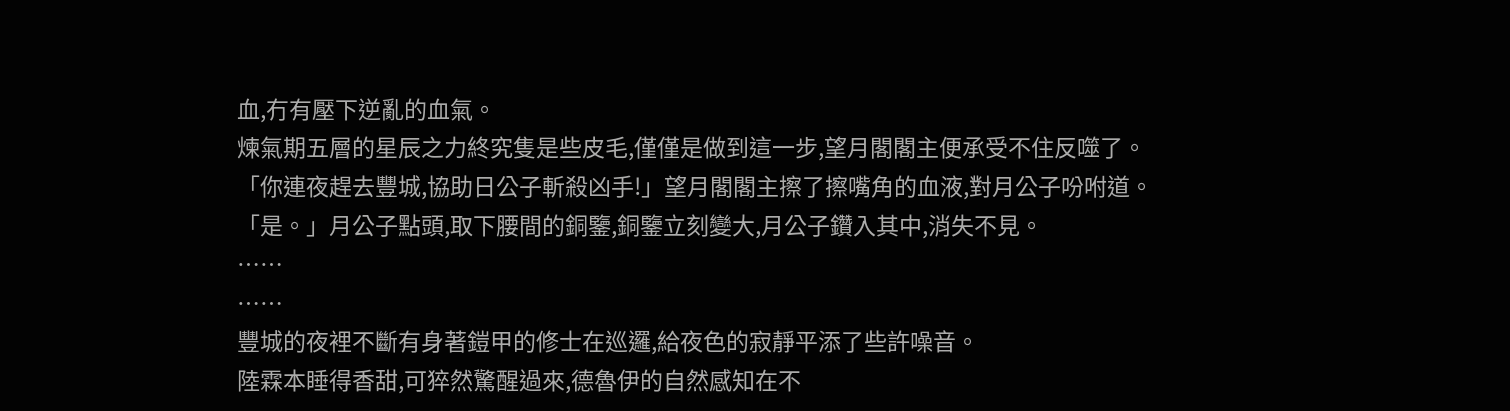血,冇有壓下逆亂的血氣。
煉氣期五層的星辰之力終究隻是些皮毛,僅僅是做到這一步,望月閣閣主便承受不住反噬了。
「你連夜趕去豐城,協助日公子斬殺凶手!」望月閣閣主擦了擦嘴角的血液,對月公子吩咐道。
「是。」月公子點頭,取下腰間的銅鑒,銅鑒立刻變大,月公子鑽入其中,消失不見。
……
……
豐城的夜裡不斷有身著鎧甲的修士在巡邏,給夜色的寂靜平添了些許噪音。
陸霖本睡得香甜,可猝然驚醒過來,德魯伊的自然感知在不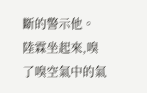斷的警示他。
陸霖坐起來,嗅了嗅空氣中的氣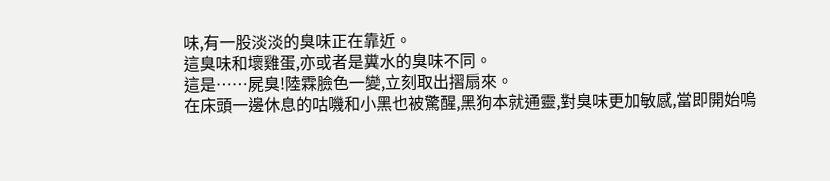味,有一股淡淡的臭味正在靠近。
這臭味和壞雞蛋,亦或者是糞水的臭味不同。
這是……屍臭!陸霖臉色一變,立刻取出摺扇來。
在床頭一邊休息的咕嘰和小黑也被驚醒,黑狗本就通靈,對臭味更加敏感,當即開始嗚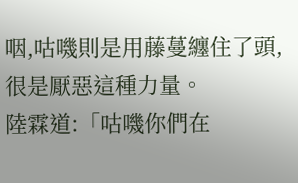咽,咕嘰則是用藤蔓纏住了頭,很是厭惡這種力量。
陸霖道:「咕嘰你們在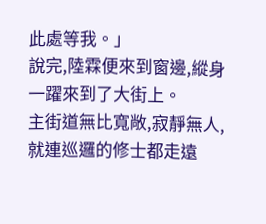此處等我。」
說完,陸霖便來到窗邊,縱身一躍來到了大街上。
主街道無比寬敞,寂靜無人,就連巡邏的修士都走遠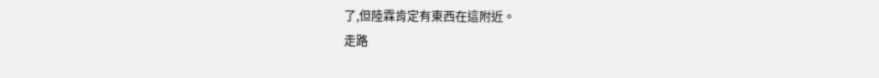了,但陸霖肯定有東西在這附近。
走路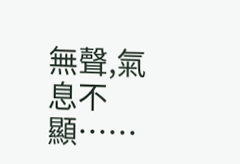無聲,氣息不顯……